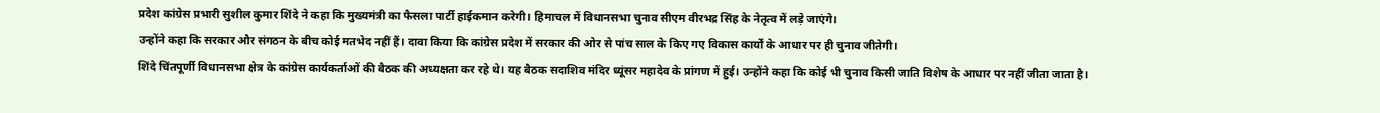प्रदेश कांग्रेस प्रभारी सुशील कुमार शिंदे ने कहा कि मुख्यमंत्री का फैसला पार्टी हाईकमान करेगी। हिमाचल में विधानसभा चुनाव सीएम वीरभद्र सिंह के नेतृत्व में लड़े जाएंगे।
उन्होंने कहा कि सरकार और संगठन के बीच कोई मतभेद नहीं हैं। दावा किया कि कांग्रेस प्रदेश में सरकार की ओर से पांच साल के किए गए विकास कार्यों के आधार पर ही चुनाव जीतेगी।
शिंदे चिंतपूर्णी विधानसभा क्षेत्र के कांग्रेस कार्यकर्ताओं की बैठक की अध्यक्षता कर रहे थे। यह बैठक सदाशिव मंदिर ध्यूंसर महादेव के प्रांगण में हुई। उन्होंने कहा कि कोई भी चुनाव किसी जाति विशेष के आधार पर नहीं जीता जाता है।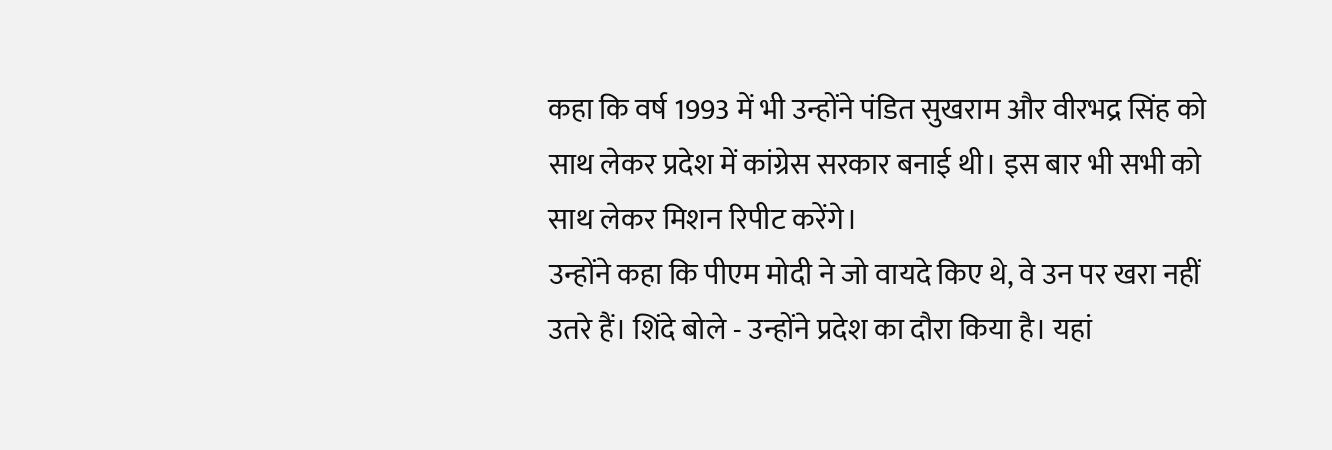कहा कि वर्ष 1993 में भी उन्होंने पंडित सुखराम और वीरभद्र सिंह को साथ लेकर प्रदेश में कांग्रेस सरकार बनाई थी। इस बार भी सभी को साथ लेकर मिशन रिपीट करेंगे।
उन्होंने कहा कि पीएम मोदी ने जो वायदे किए थे, वे उन पर खरा नहीं उतरे हैं। शिंदे बोले - उन्होंने प्रदेश का दौरा किया है। यहां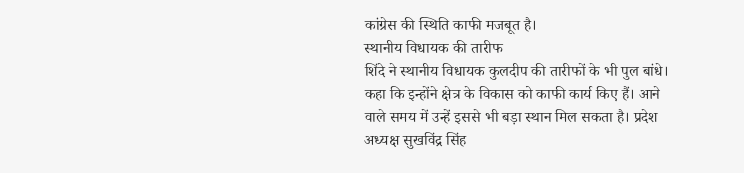कांग्रेस की स्थिति काफी मजबूत है।
स्थानीय विधायक की तारीफ
शिंदे ने स्थानीय विधायक कुलदीप की तारीफों के भी पुल बांधे। कहा कि इन्होंने क्षेत्र के विकास को काफी कार्य किए हैं। आने वाले समय में उन्हें इससे भी बड़ा स्थान मिल सकता है। प्रदेश अध्यक्ष सुखविंद्र सिंह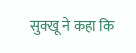सुक्खू ने कहा कि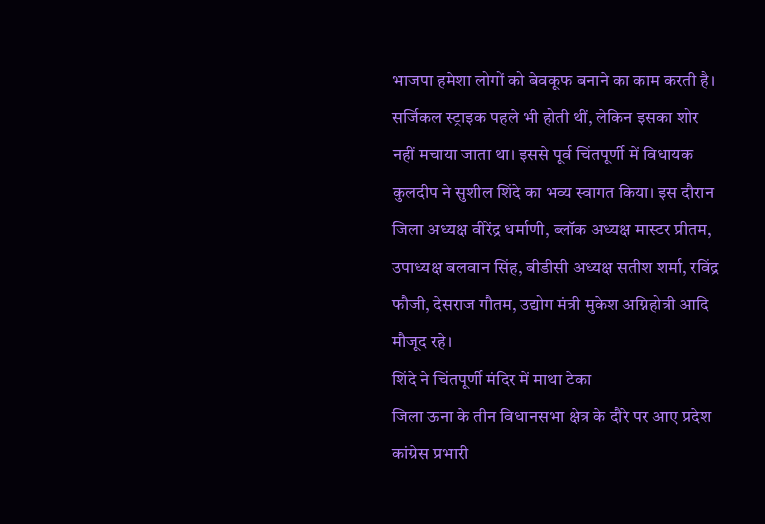भाजपा हमेशा लोगों को बेवकूफ बनाने का काम करती है।
सर्जिकल स्ट्राइक पहले भी होती थीं, लेकिन इसका शोर नहीं मचाया जाता था। इससे पूर्व चिंतपूर्णी में विधायक कुलदीप ने सुशील शिंदे का भव्य स्वागत किया। इस दौरान जिला अध्यक्ष वीरेंद्र धर्माणी, ब्लॉक अध्यक्ष मास्टर प्रीतम, उपाध्यक्ष बलवान सिंह, बीडीसी अध्यक्ष सतीश शर्मा, रविंद्र फौजी, देसराज गौतम, उद्योग मंत्री मुकेश अग्निहोत्री आदि मौजूद रहे।
शिंदे ने चिंतपूर्णी मंदिर में माथा टेका
जिला ऊना के तीन विधानसभा क्षेत्र के दौरे पर आए प्रदेश कांग्रेस प्रभारी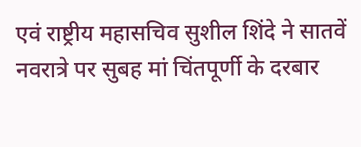एवं राष्ट्रीय महासचिव सुशील शिंदे ने सातवें नवरात्रे पर सुबह मां चिंतपूर्णी के दरबार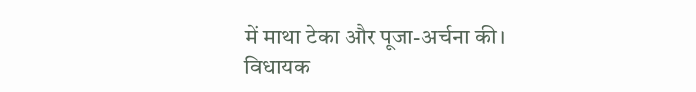में माथा टेका और पूजा-अर्चना की।
विधायक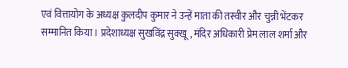एवं वित्तायोग के अध्यक्ष कुलदीप कुमार ने उन्हें माता की तस्वीर और चुन्नी भेंटकर सम्मानित किया। प्रदेशाध्यक्ष सुखविंद्र सुक्खू, मंदिर अधिकारी प्रेम लाल शर्मा और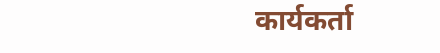कार्यकर्ता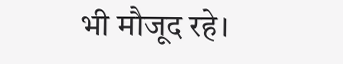भी मौजूद रहे।